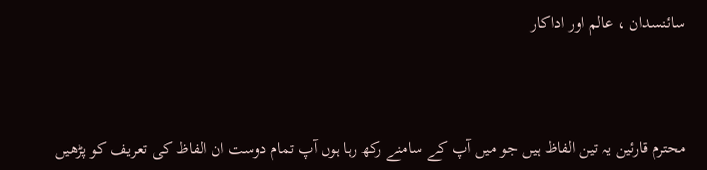سائنسدان ، عالم اور اداکار



محترم قارئین یہ تین الفاظ ہیں جو میں آپ کے سامنے رکھ رہا ہوں آپ تمام دوست ان الفاظ کی تعریف کو پڑھیں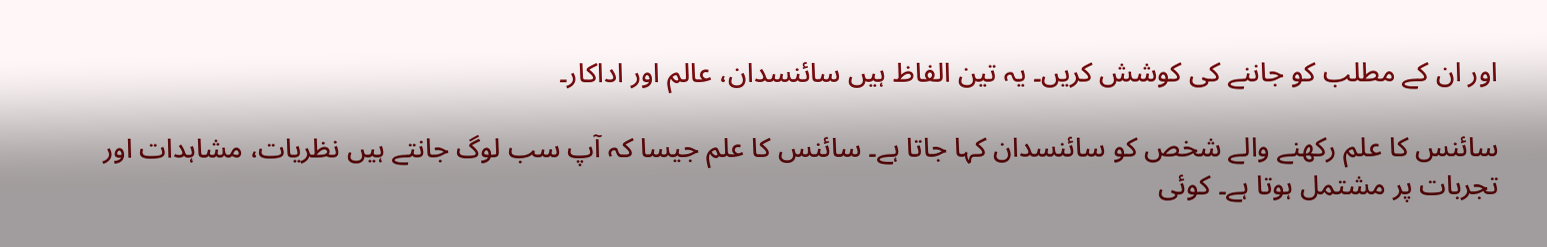اور ان کے مطلب کو جاننے کی کوشش کریں۔ یہ تین الفاظ ہیں سائنسدان، عالم اور اداکار۔

سائنس کا علم رکھنے والے شخص کو سائنسدان کہا جاتا ہے۔ سائنس کا علم جیسا کہ آپ سب لوگ جانتے ہیں نظریات، مشاہدات اور تجربات پر مشتمل ہوتا ہے۔ کوئی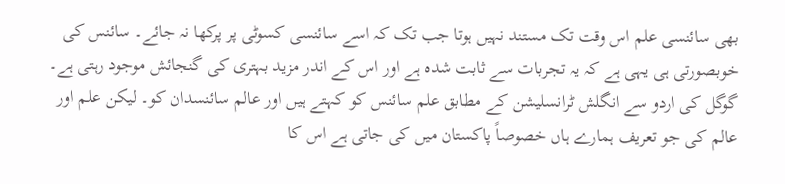بھی سائنسی علم اس وقت تک مستند نہیں ہوتا جب تک کہ اسے سائنسی کسوٹی پر پرکھا نہ جائے۔ سائنس کی خوبصورتی ہی یہی ہے کہ یہ تجربات سے ثابت شدہ ہے اور اس کے اندر مزید بہتری کی گنجائش موجود رہتی ہے۔ گوگل کی اردو سے انگلش ٹرانسلیشن کے مطابق علم سائنس کو کہتے ہیں اور عالم سائنسدان کو۔ لیکن علم اور عالم کی جو تعریف ہمارے ہاں خصوصاً پاکستان میں کی جاتی ہے اس کا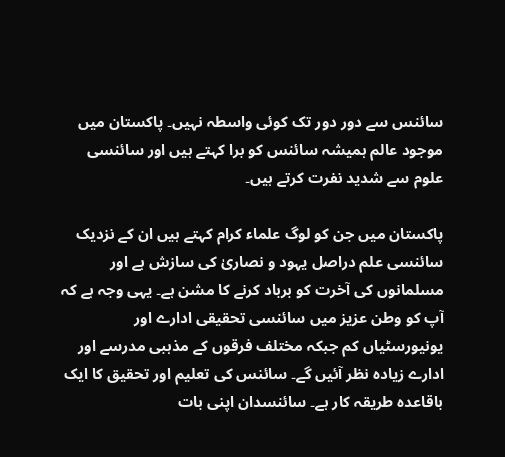سائنس سے دور دور تک کوئی واسطہ نہیں۔ پاکستان میں موجود عالم ہمیشہ سائنس کو برا کہتے ہیں اور سائنسی علوم سے شدید نفرت کرتے ہیں۔

پاکستان میں جن کو لوگ علماء کرام کہتے ہیں ان کے نزدیک سائنسی علم دراصل یہود و نصاریٰ کی سازش ہے اور مسلمانوں کی آخرت کو برباد کرنے کا مشن ہے۔ یہی وجہ ہے کہ آپ کو وطن عزیز میں سائنسی تحقیقی ادارے اور یونیورسٹیاں کم جبکہ مختلف فرقوں کے مذہبی مدرسے اور ادارے زیادہ نظر آئیں گے۔ سائنس کی تعلیم اور تحقیق کا ایک باقاعدہ طریقہ کار ہے۔ سائنسدان اپنی بات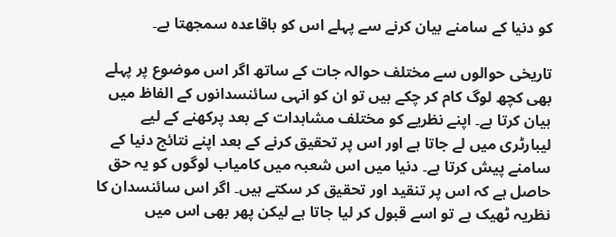کو دنیا کے سامنے بیان کرنے سے پہلے اس کو باقاعدہ سمجھتا ہے۔

تاریخی حوالوں سے مختلف حوالہ جات کے ساتھ اگر اس موضوع پر پہلے بھی کچھ لوگ کام کر چکے ہیں تو ان کو انہی سائنسدانوں کے الفاظ میں بیان کرتا ہے۔ اپنے نظریے کو مختلف مشاہدات کے بعد پرکھنے کے لیے لیبارٹری میں لے جاتا ہے اور اس پر تحقیق کرنے کے بعد اپنے نتائج دنیا کے سامنے پیش کرتا ہے۔ دنیا میں اس شعبہ میں کامیاب لوگوں کو یہ حق حاصل ہے کہ اس پر تنقید اور تحقیق کر سکتے ہیں۔ اگر اس سائنسدان کا نظریہ ٹھیک ہے تو اسے قبول کر لیا جاتا ہے لیکن پھر بھی اس میں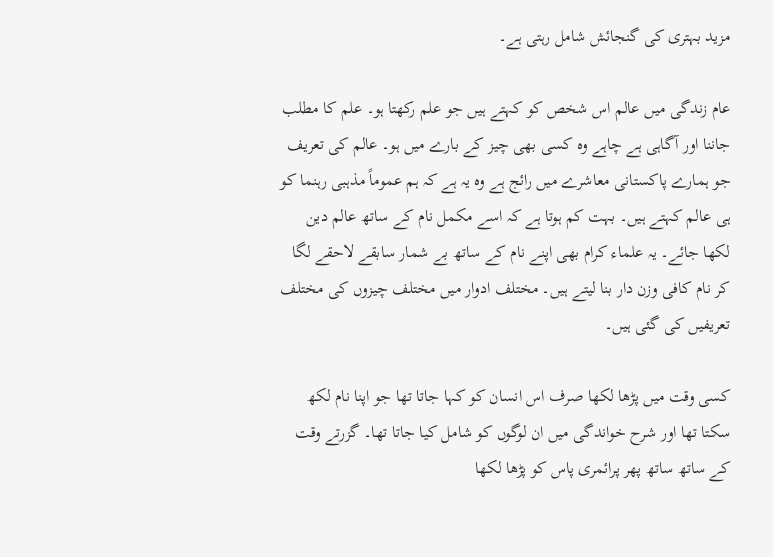مزید بہتری کی گنجائش شامل رہتی ہے۔

عام زندگی میں عالم اس شخص کو کہتے ہیں جو علم رکھتا ہو۔ علم کا مطلب جاننا اور آگاہی ہے چاہے وہ کسی بھی چیز کے بارے میں ہو۔ عالم کی تعریف جو ہمارے پاکستانی معاشرے میں رائج ہے وہ یہ ہے کہ ہم عموماً مذہبی رہنما کو ہی عالم کہتے ہیں۔ بہت کم ہوتا ہے کہ اسے مکمل نام کے ساتھ عالم دین لکھا جائے۔ یہ علماء کرام بھی اپنے نام کے ساتھ بے شمار سابقے لاحقے لگا کر نام کافی وزن دار بنا لیتے ہیں۔ مختلف ادوار میں مختلف چیزوں کی مختلف تعریفیں کی گئی ہیں۔

کسی وقت میں پڑھا لکھا صرف اس انسان کو کہا جاتا تھا جو اپنا نام لکھ سکتا تھا اور شرح خواندگی میں ان لوگوں کو شامل کیا جاتا تھا۔ گزرتے وقت کے ساتھ ساتھ پھر پرائمری پاس کو پڑھا لکھا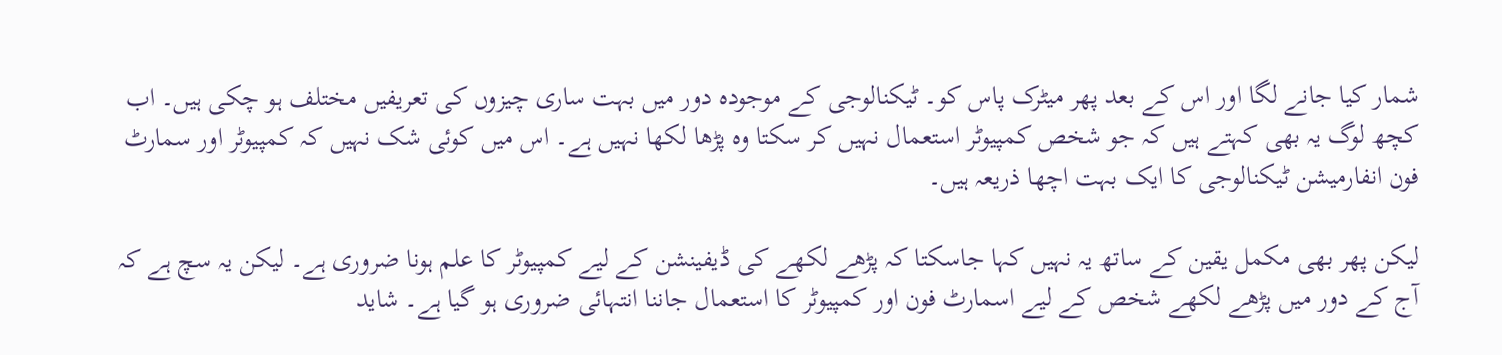شمار کیا جانے لگا اور اس کے بعد پھر میٹرک پاس کو۔ ٹیکنالوجی کے موجودہ دور میں بہت ساری چیزوں کی تعریفیں مختلف ہو چکی ہیں۔ اب کچھ لوگ یہ بھی کہتے ہیں کہ جو شخص کمپیوٹر استعمال نہیں کر سکتا وہ پڑھا لکھا نہیں ہے۔ اس میں کوئی شک نہیں کہ کمپیوٹر اور سمارٹ فون انفارمیشن ٹیکنالوجی کا ایک بہت اچھا ذریعہ ہیں۔

لیکن پھر بھی مکمل یقین کے ساتھ یہ نہیں کہا جاسکتا کہ پڑھے لکھے کی ڈیفینشن کے لیے کمپیوٹر کا علم ہونا ضروری ہے۔ لیکن یہ سچ ہے کہ آج کے دور میں پڑھے لکھے شخص کے لیے اسمارٹ فون اور کمپیوٹر کا استعمال جاننا انتہائی ضروری ہو گیا ہے۔ شاید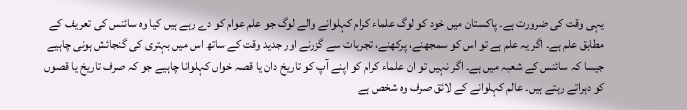یہی وقت کی ضرورت ہے۔ پاکستان میں خود کو لوگ علماء کرام کہلوانے والے لوگ جو علم عوام کو دے رہے ہیں کیا وہ سائنس کی تعریف کے مطابق علم ہے۔ اگر یہ علم ہے تو اس کو سمجھنے، پرکھنے، تجربات سے گزرنے اور جدید وقت کے ساتھ اس میں بہتری کی گنجائش ہونی چاہیے جیسا کہ سائنس کے شعبہ میں ہے۔ اگر نہیں تو ان علماء کرام کو اپنے آپ کو تاریخ دان یا قصہ خواں کہلوانا چاہیے جو کہ صرف تاریخ یا قصوں کو دہراتے رہتے ہیں۔ عالم کہلوانے کے لائق صرف وہ شخص ہے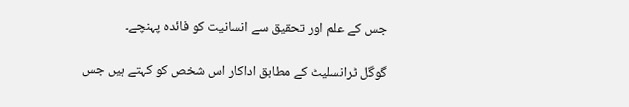جس کے علم اور تحقیق سے انسانیت کو فائدہ پہنچے۔

گوگل ٹرانسلیٹ کے مطابق اداکار اس شخص کو کہتے ہیں جس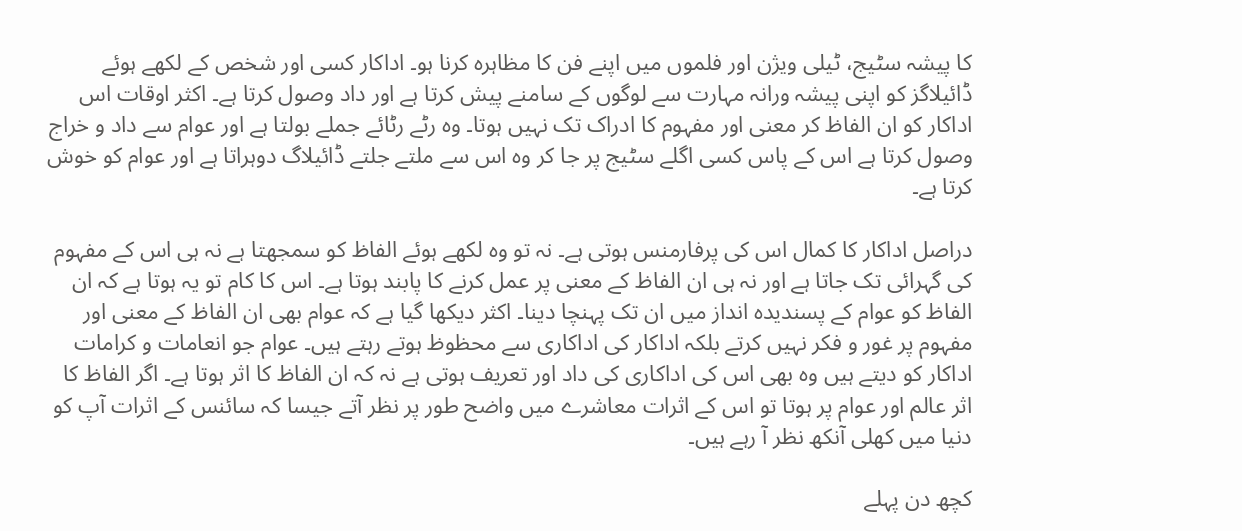کا پیشہ سٹیج، ٹیلی ویژن اور فلموں میں اپنے فن کا مظاہرہ کرنا ہو۔ اداکار کسی اور شخص کے لکھے ہوئے ڈائیلاگز کو اپنی پیشہ ورانہ مہارت سے لوگوں کے سامنے پیش کرتا ہے اور داد وصول کرتا ہے۔ اکثر اوقات اس اداکار کو ان الفاظ کر معنی اور مفہوم کا ادراک تک نہیں ہوتا۔ وہ رٹے رٹائے جملے بولتا ہے اور عوام سے داد و خراج وصول کرتا ہے اس کے پاس کسی اگلے سٹیج پر جا کر وہ اس سے ملتے جلتے ڈائیلاگ دوہراتا ہے اور عوام کو خوش کرتا ہے۔

دراصل اداکار کا کمال اس کی پرفارمنس ہوتی ہے۔ نہ تو وہ لکھے ہوئے الفاظ کو سمجھتا ہے نہ ہی اس کے مفہوم کی گہرائی تک جاتا ہے اور نہ ہی ان الفاظ کے معنی پر عمل کرنے کا پابند ہوتا ہے۔ اس کا کام تو یہ ہوتا ہے کہ ان الفاظ کو عوام کے پسندیدہ انداز میں ان تک پہنچا دینا۔ اکثر دیکھا گیا ہے کہ عوام بھی ان الفاظ کے معنی اور مفہوم پر غور و فکر نہیں کرتے بلکہ اداکار کی اداکاری سے محظوظ ہوتے رہتے ہیں۔ عوام جو انعامات و کرامات اداکار کو دیتے ہیں وہ بھی اس کی اداکاری کی داد اور تعریف ہوتی ہے نہ کہ ان الفاظ کا اثر ہوتا ہے۔ اگر الفاظ کا اثر عالم اور عوام پر ہوتا تو اس کے اثرات معاشرے میں واضح طور پر نظر آتے جیسا کہ سائنس کے اثرات آپ کو دنیا میں کھلی آنکھ نظر آ رہے ہیں۔

کچھ دن پہلے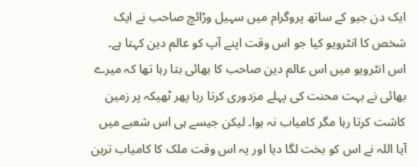ایک دن جیو کے ساتھ پروگرام میں سہیل وڑائچ صاحب نے ایک شخص کا انٹرویو کیا جو اس وقت اپنے آپ کو عالم دین کہتا ہے۔ اس انٹرویو میں اس عالم دین صاحب کا بھائی بتا رہا تھا کہ میرے بھائی نے بہت محنت کی پہلے مزدوری کرتا رہا پھر ٹھیکہ پر زمین کاشت کرتا رہا مگر کامیاب نہ ہوا۔ لیکن جیسے ہی اس شعبے میں آیا اللہ نے اس کو بخت لگا دیا اور یہ اس وقت ملک کا کامیاب ترین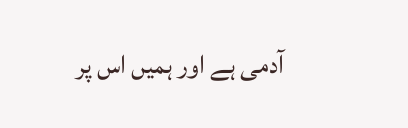آدمی ہے اور ہمیں اس پر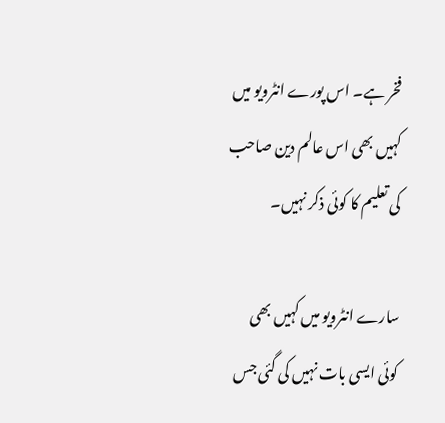فخر ہے۔ اس پورے انٹرویو میں کہیں بھی اس عالم دین صاحب کی تعلیم کا کوئی ذکر نہیں۔

سارے انٹرویو میں کہیں بھی کوئی ایسی بات نہیں کی گئی جس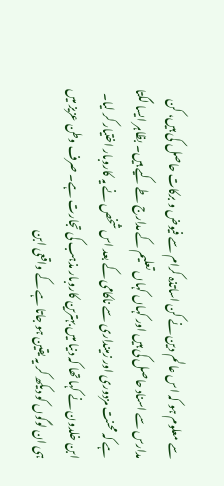سے معلوم ہو کہ اس عالم دین نے کن اساتذہ کرام سے فیوض و برکات حاصل کی ہیں، کن مدارس سے اسناد حاصل کی ہیں اور کہاں کہاں تعلیم کے مدارج طے کیے ہیں۔ بظاہر ایسا لگتا ہے کہ محنت مزدوری اور زمینداری سے ناکامی کے بعد اس شخص نے یہ کاروبار اختیار کر لیا۔ ابن خلدون نے کہا تھا کہ دنیا میں بہترین کاروبار مذہب کی تجارت ہے۔ صرف وطن عزیز میں ہی ان لوگوں کو دیکھ کر یہ یقین ہو جاتا ہے کے واقعی ابن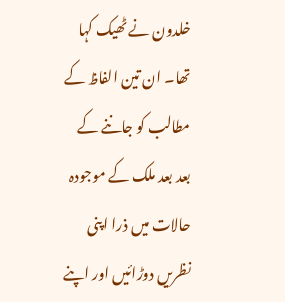خلدون نے ٹھیک کہا تھا۔ ان تین الفاظ کے مطالب کو جاننے کے بعد بعد ملک کے موجودہ حالات میں ذرا اپنی نظریں دوڑائیں اور اپنے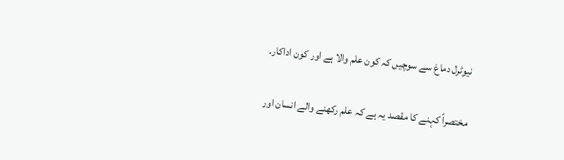نیوٹرل دماغ سے سوچیں کہ کون علم والا ہے اور کون اداکار۔

مختصراً کہنے کا مقصد یہ ہے کہ علم رکھنے والے انسان اور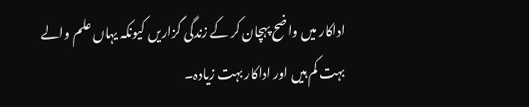اداکار میں واضح پہچان کر کے زندگی گزاریں کیونکہ یہاں علم والے بہت کم ہیں اور اداکار بہت زیادہ۔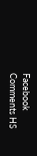Facebook Comments HS